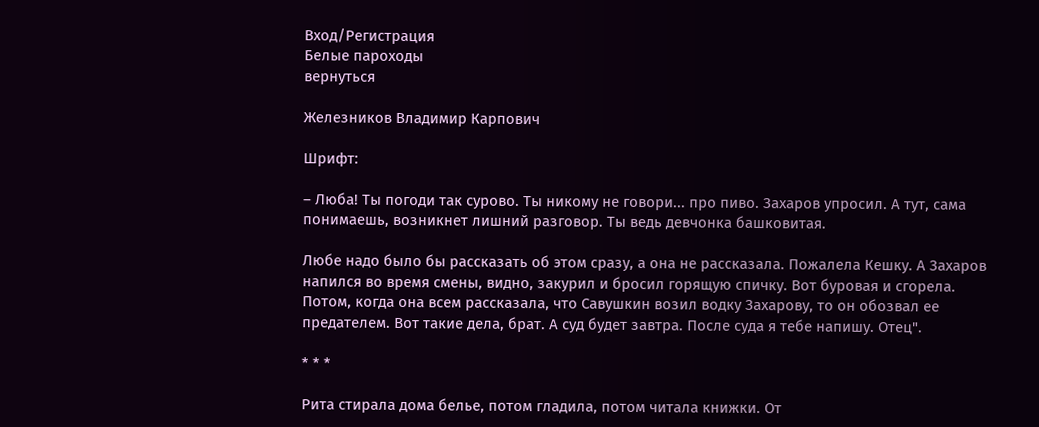Вход/Регистрация
Белые пароходы
вернуться

Железников Владимир Карпович

Шрифт:

– Люба! Ты погоди так сурово. Ты никому не говори... про пиво. Захаров упросил. А тут, сама понимаешь, возникнет лишний разговор. Ты ведь девчонка башковитая.

Любе надо было бы рассказать об этом сразу, а она не рассказала. Пожалела Кешку. А Захаров напился во время смены, видно, закурил и бросил горящую спичку. Вот буровая и сгорела. Потом, когда она всем рассказала, что Савушкин возил водку Захарову, то он обозвал ее предателем. Вот такие дела, брат. А суд будет завтра. После суда я тебе напишу. Отец".

* * *

Рита стирала дома белье, потом гладила, потом читала книжки. От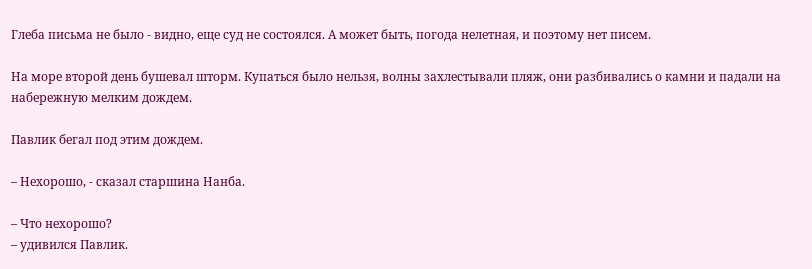Глеба письма не было - видно, еще суд не состоялся. А может быть, погода нелетная, и поэтому нет писем.

На море второй день бушевал шторм. Купаться было нельзя, волны захлестывали пляж, они разбивались о камни и падали на набережную мелким дождем.

Павлик бегал под этим дождем.

– Нехорошо, - сказал старшина Нанба.

– Что нехорошо?
– удивился Павлик.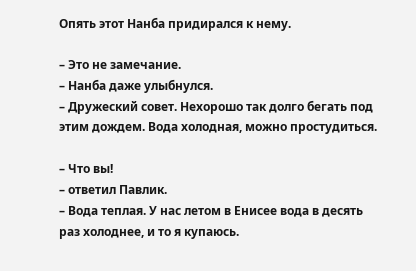Опять этот Нанба придирался к нему.

– Это не замечание.
– Нанба даже улыбнулся.
– Дружеский совет. Нехорошо так долго бегать под этим дождем. Вода холодная, можно простудиться.

– Что вы!
– ответил Павлик.
– Вода теплая. У нас летом в Енисее вода в десять раз холоднее, и то я купаюсь.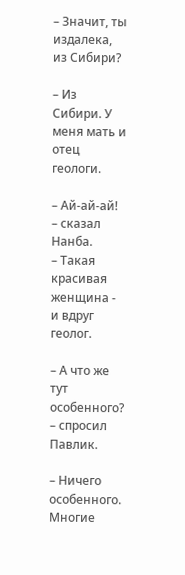– Значит, ты издалека, из Сибири?

– Из Сибири. У меня мать и отец геологи.

– Ай-ай-ай!
– сказал Нанба.
– Такая красивая женщина - и вдруг геолог.

– А что же тут особенного?
– спросил Павлик.

– Ничего особенного. Многие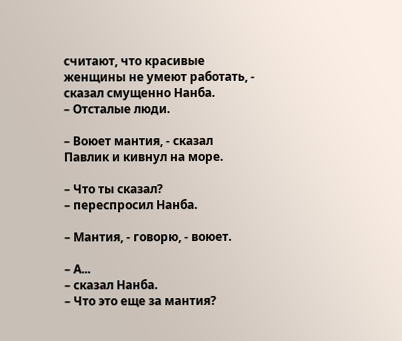считают, что красивые женщины не умеют работать, - сказал смущенно Нанба.
– Отсталые люди.

– Воюет мантия, - сказал Павлик и кивнул на море.

– Что ты сказал?
– переспросил Нанба.

– Мантия, - говорю, - воюет.

– А...
– сказал Нанба.
– Что это еще за мантия?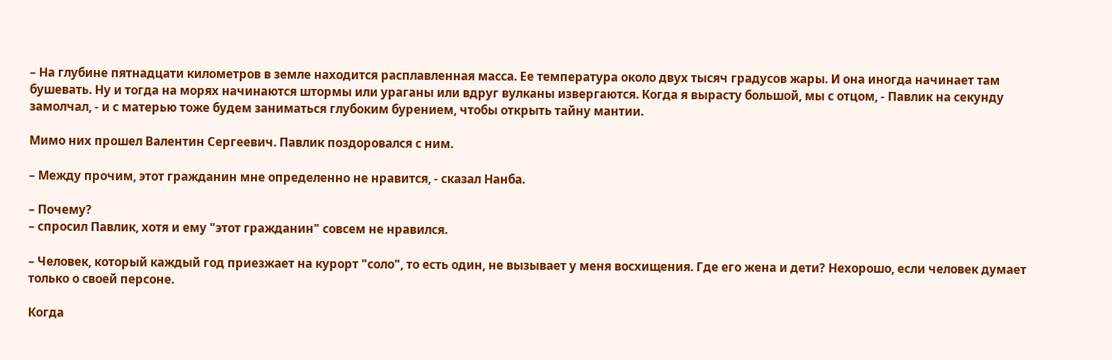– На глубине пятнадцати километров в земле находится расплавленная масса. Ее температура около двух тысяч градусов жары. И она иногда начинает там бушевать. Ну и тогда на морях начинаются штормы или ураганы или вдруг вулканы извергаются. Когда я вырасту большой, мы с отцом, - Павлик на секунду замолчал, - и с матерью тоже будем заниматься глубоким бурением, чтобы открыть тайну мантии.

Мимо них прошел Валентин Сергеевич. Павлик поздоровался с ним.

– Между прочим, этот гражданин мне определенно не нравится, - сказал Нанба.

– Почему?
– спросил Павлик, хотя и ему "этот гражданин" совсем не нравился.

– Человек, который каждый год приезжает на курорт "соло", то есть один, не вызывает у меня восхищения. Где его жена и дети? Нехорошо, если человек думает только о своей персоне.

Когда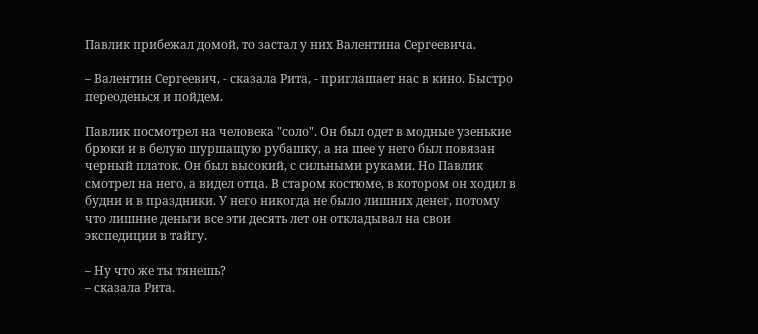Павлик прибежал домой, то застал у них Валентина Сергеевича.

– Валентин Сергеевич, - сказала Рита, - приглашает нас в кино. Быстро переоденься и пойдем.

Павлик посмотрел на человека "соло". Он был одет в модные узенькие брюки и в белую шуршащую рубашку, а на шее у него был повязан черный платок. Он был высокий, с сильными руками. Но Павлик смотрел на него, а видел отца. В старом костюме, в котором он ходил в будни и в праздники. У него никогда не было лишних денег, потому что лишние деньги все эти десять лет он откладывал на свои экспедиции в тайгу.

– Ну что же ты тянешь?
– сказала Рита.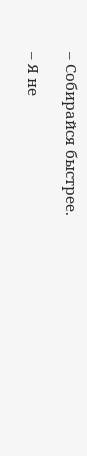– Собирайся быстрее.

– Я не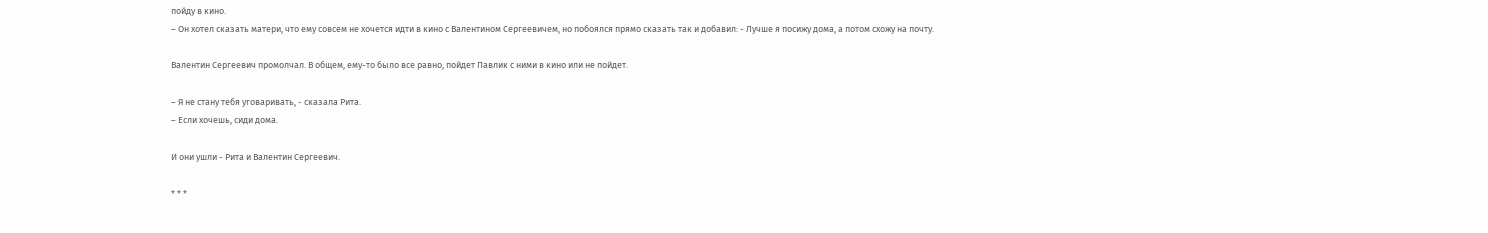пойду в кино.
– Он хотел сказать матери, что ему совсем не хочется идти в кино с Валентином Сергеевичем, но побоялся прямо сказать так и добавил: - Лучше я посижу дома, а потом схожу на почту.

Валентин Сергеевич промолчал. В общем, ему-то было все равно, пойдет Павлик с ними в кино или не пойдет.

– Я не стану тебя уговаривать, - сказала Рита.
– Если хочешь, сиди дома.

И они ушли - Рита и Валентин Сергеевич.

* * *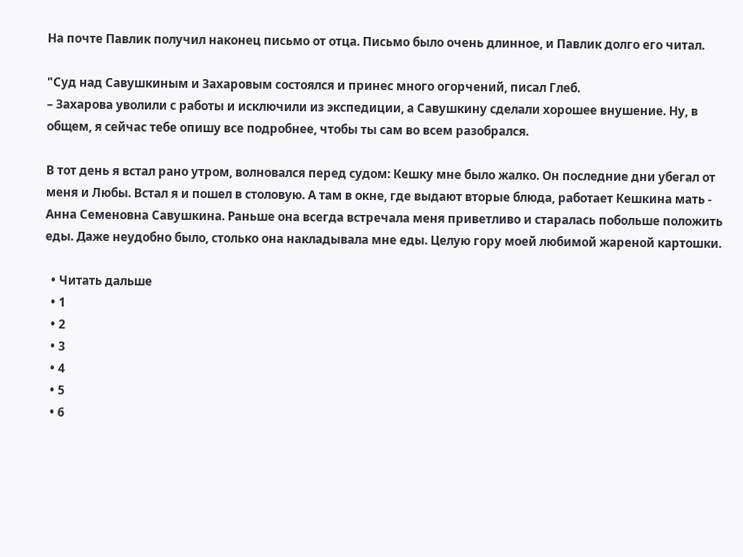На почте Павлик получил наконец письмо от отца. Письмо было очень длинное, и Павлик долго его читал.

"Суд над Савушкиным и Захаровым состоялся и принес много огорчений, писал Глеб.
– Захарова уволили с работы и исключили из экспедиции, а Савушкину сделали хорошее внушение. Ну, в общем, я сейчас тебе опишу все подробнее, чтобы ты сам во всем разобрался.

В тот день я встал рано утром, волновался перед судом: Кешку мне было жалко. Он последние дни убегал от меня и Любы. Встал я и пошел в столовую. А там в окне, где выдают вторые блюда, работает Кешкина мать - Анна Семеновна Савушкина. Раньше она всегда встречала меня приветливо и старалась побольше положить еды. Даже неудобно было, столько она накладывала мне еды. Целую гору моей любимой жареной картошки.

  • Читать дальше
  • 1
  • 2
  • 3
  • 4
  • 5
  • 6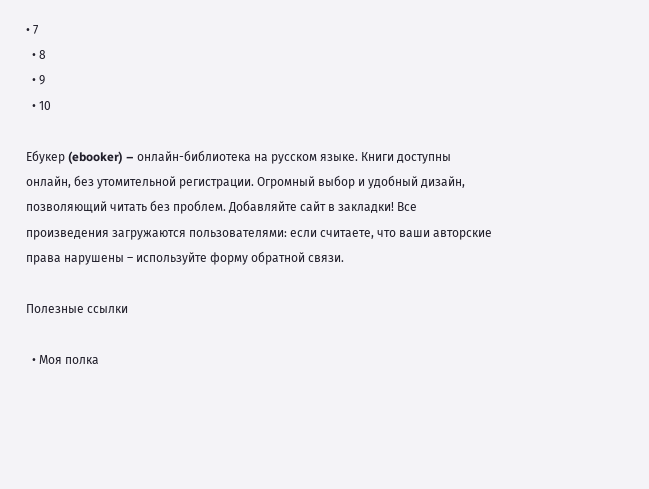• 7
  • 8
  • 9
  • 10

Ебукер (ebooker) – онлайн-библиотека на русском языке. Книги доступны онлайн, без утомительной регистрации. Огромный выбор и удобный дизайн, позволяющий читать без проблем. Добавляйте сайт в закладки! Все произведения загружаются пользователями: если считаете, что ваши авторские права нарушены – используйте форму обратной связи.

Полезные ссылки

  • Моя полка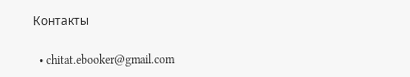Контакты

  • chitat.ebooker@gmail.com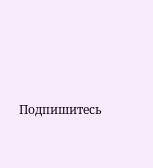Подпишитесь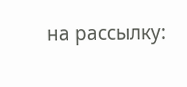на рассылку: